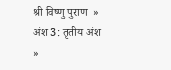श्री विष्णु पुराण  »  अंश 3: तृतीय अंश  »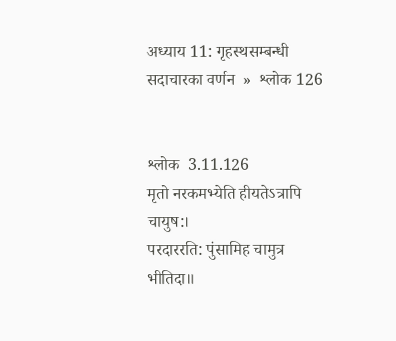अध्याय 11: गृहस्थसम्बन्धी सदाचारका वर्णन  »  श्लोक 126


श्लोक  3.11.126
मृतो नरकमभ्येति हीयतेऽत्रापि चायुष:।
परदाररति: पुंसामिह चामुत्र भीतिदा॥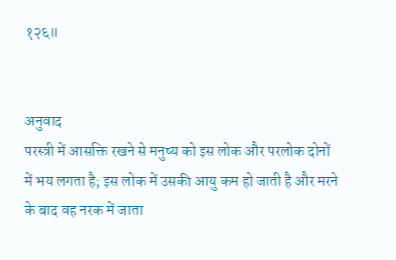१२६॥


अनुवाद
परस्त्री में आसक्ति रखने से मनुष्य को इस लोक और परलोक दोनों में भय लगता है; इस लोक में उसकी आयु कम हो जाती है और मरने के बाद वह नरक में जाता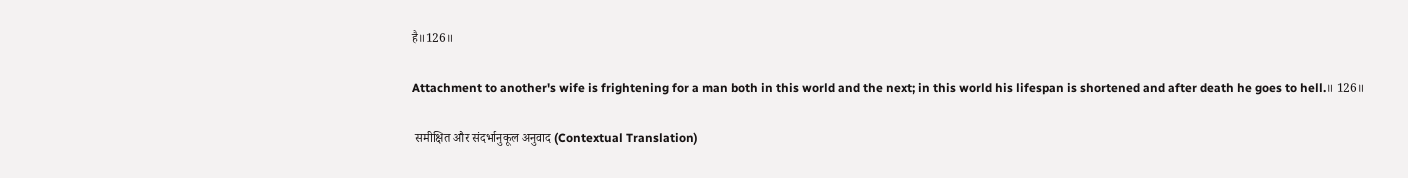है॥126॥

Attachment to another's wife is frightening for a man both in this world and the next; in this world his lifespan is shortened and after death he goes to hell.॥ 126॥

 समीक्षित और संदर्भानुकूल अनुवाद (Contextual Translation)